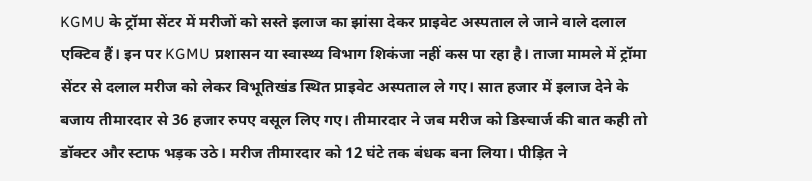KGMU के ट्रॉमा सेंटर में मरीजों को सस्ते इलाज का झांसा देकर प्राइवेट अस्पताल ले जाने वाले दलाल एक्टिव हैं। इन पर KGMU प्रशासन या स्वास्थ्य विभाग शिकंजा नहीं कस पा रहा है। ताजा मामले में ट्रॉमा सेंटर से दलाल मरीज को लेकर विभूतिखंड स्थित प्राइवेट अस्पताल ले गए। सात हजार में इलाज देने के बजाय तीमारदार से 36 हजार रुपए वसूल लिए गए। तीमारदार ने जब मरीज को डिस्चार्ज की बात कही तो डॉक्टर और स्टाफ भड़क उठे। मरीज तीमारदार को 12 घंटे तक बंधक बना लिया। पीड़ित ने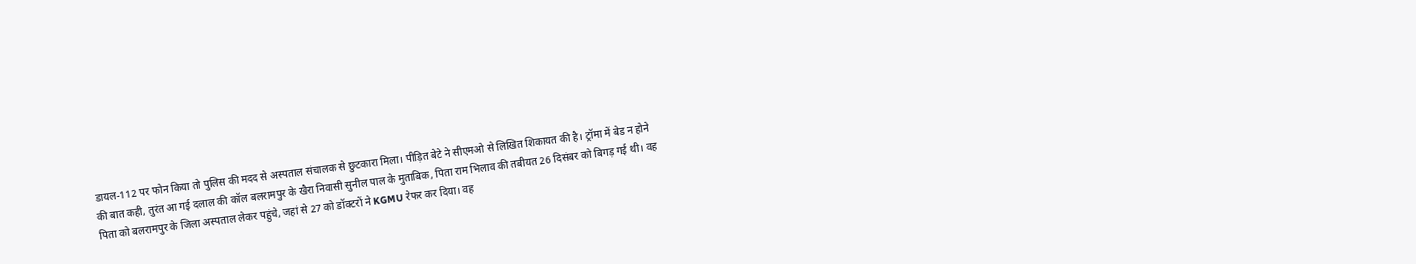डायल-112 पर फोन किया तो पुलिस की मदद से अस्पताल संचालक से छुटकारा मिला। पीड़ित बेटे ने सीएमओ से लिखित शिकायत की है। ट्रॉमा में बेड न होने की बात कही, तुरंत आ गई दलाल की कॉल बलरामपुर के खैरा निवासी सुनील पाल के मुताबिक, पिता राम भिलाव की तबीयत 26 दिसंबर को बिगड़ गई थी। वह पिता को बलरामपुर के जिला अस्पताल लेकर पहुंचे, जहां से 27 को डॉक्टरों ने KGMU रेफर कर दिया। वह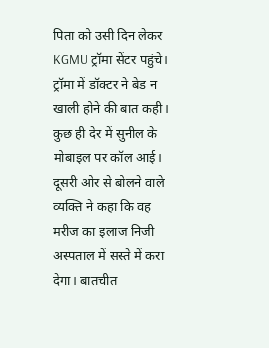पिता को उसी दिन लेकर KGMU ट्रॉमा सेंटर पहुंचे। ट्रॉमा में डॉक्टर ने बेड न खाली होने की बात कही। कुछ ही देर में सुनील के मोबाइल पर कॉल आई। दूसरी ओर से बोलने वाले व्यक्ति ने कहा कि वह मरीज का इलाज निजी अस्पताल में सस्ते में करा देगा। बातचीत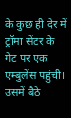के कुछ ही देर में ट्रॉमा सेंटर के गेट पर एक एम्बुलेंस पहुंची। उसमें बैठे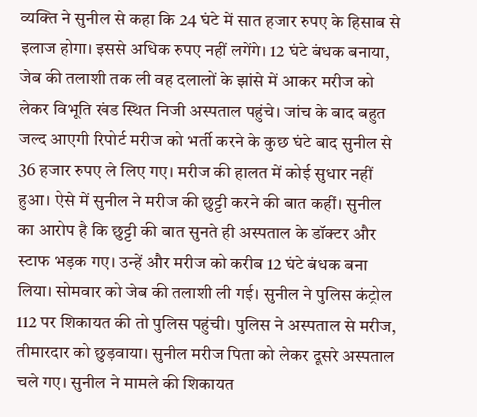व्यक्ति ने सुनील से कहा कि 24 घंटे में सात हजार रुपए के हिसाब से इलाज होगा। इससे अधिक रुपए नहीं लगेंगे। 12 घंटे बंधक बनाया, जेब की तलाशी तक ली वह दलालों के झांसे में आकर मरीज को लेकर विभूति खंड स्थित निजी अस्पताल पहुंचे। जांच के बाद बहुत जल्द आएगी रिपोर्ट मरीज को भर्ती करने के कुछ घंटे बाद सुनील से 36 हजार रुपए ले लिए गए। मरीज की हालत में कोई सुधार नहीं हुआ। ऐसे में सुनील ने मरीज की छुट्टी करने की बात कहीं। सुनील का आरोप है कि छुट्टी की बात सुनते ही अस्पताल के डॉक्टर और स्टाफ भड़क गए। उन्हें और मरीज को करीब 12 घंटे बंधक बना लिया। सोमवार को जेब की तलाशी ली गई। सुनील ने पुलिस कंट्रोल 112 पर शिकायत की तो पुलिस पहुंची। पुलिस ने अस्पताल से मरीज, तीमारदार को छुड़वाया। सुनील मरीज पिता को लेकर दूसरे अस्पताल चले गए। सुनील ने मामले की शिकायत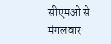सीएमओ से मंगलवार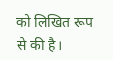को लिखित रूप से की है।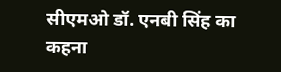सीएमओ डॉ. एनबी सिंह का कहना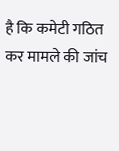है कि कमेटी गठित कर मामले की जांच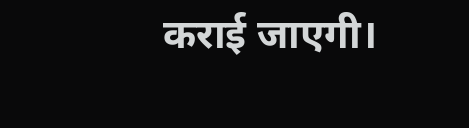कराई जाएगी।